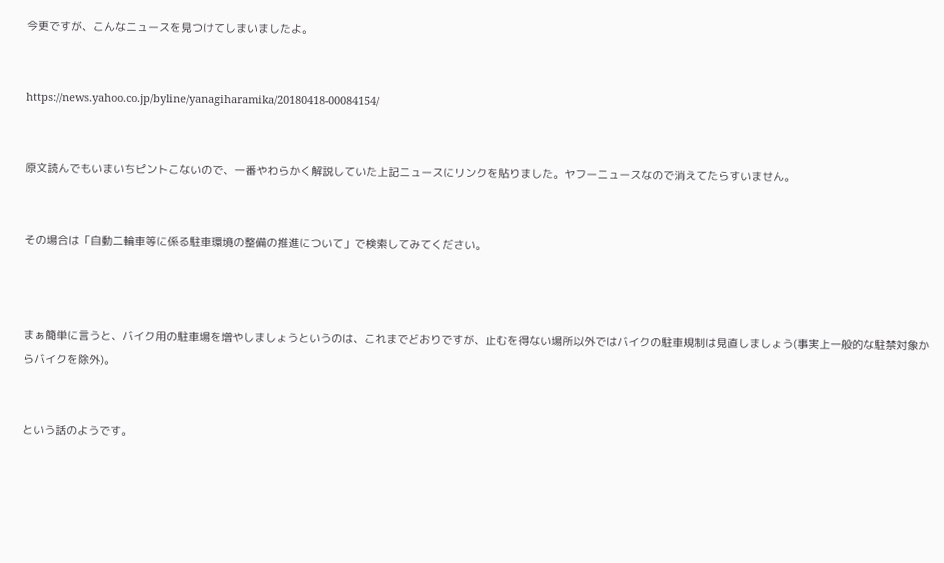今更ですが、こんなニュースを見つけてしまいましたよ。


https://news.yahoo.co.jp/byline/yanagiharamika/20180418-00084154/


原文読んでもいまいちピントこないので、一番やわらかく解説していた上記ニュースにリンクを貼りました。ヤフーニュースなので消えてたらすいません。


その場合は「自動二輪車等に係る駐車環境の整備の推進について」で検索してみてください。



まぁ簡単に言うと、バイク用の駐車場を増やしましょうというのは、これまでどおりですが、止むを得ない場所以外ではバイクの駐車規制は見直しましょう(事実上一般的な駐禁対象からバイクを除外)。


という話のようです。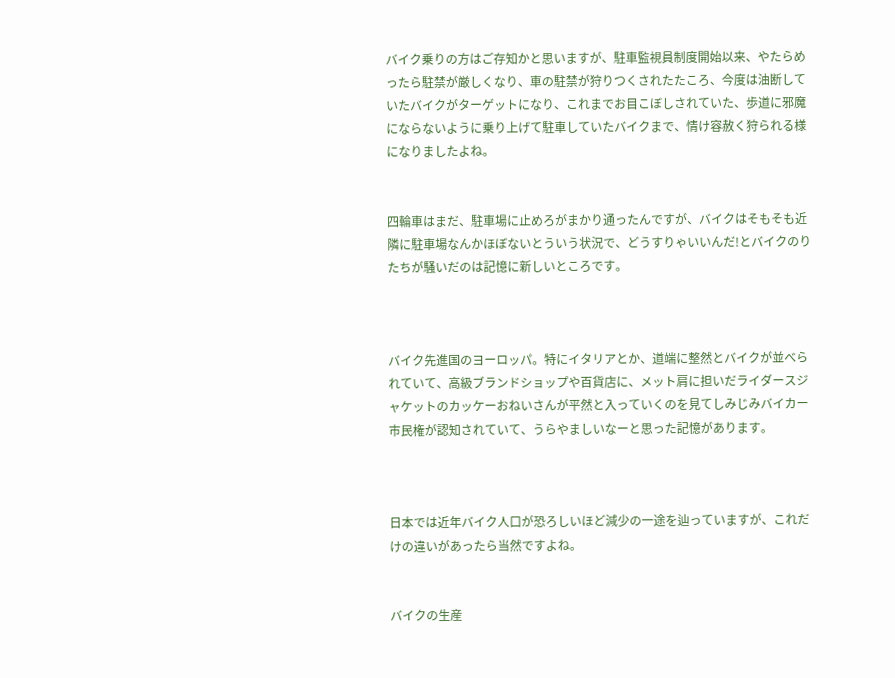バイク乗りの方はご存知かと思いますが、駐車監視員制度開始以来、やたらめったら駐禁が厳しくなり、車の駐禁が狩りつくされたたころ、今度は油断していたバイクがターゲットになり、これまでお目こぼしされていた、歩道に邪魔にならないように乗り上げて駐車していたバイクまで、情け容赦く狩られる様になりましたよね。


四輪車はまだ、駐車場に止めろがまかり通ったんですが、バイクはそもそも近隣に駐車場なんかほぼないとういう状況で、どうすりゃいいんだ!とバイクのりたちが騒いだのは記憶に新しいところです。



バイク先進国のヨーロッパ。特にイタリアとか、道端に整然とバイクが並べられていて、高級ブランドショップや百貨店に、メット肩に担いだライダースジャケットのカッケーおねいさんが平然と入っていくのを見てしみじみバイカー市民権が認知されていて、うらやましいなーと思った記憶があります。



日本では近年バイク人口が恐ろしいほど減少の一途を辿っていますが、これだけの違いがあったら当然ですよね。


バイクの生産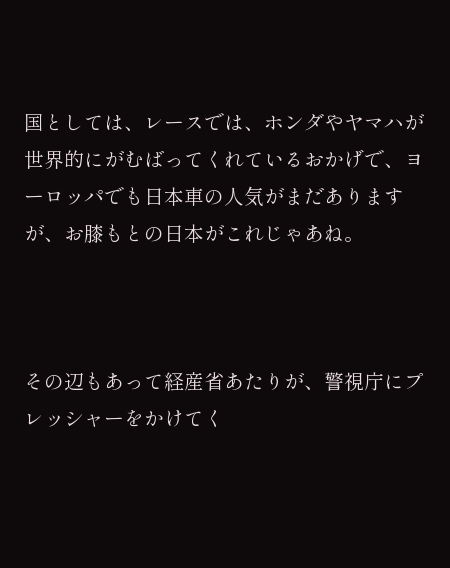国としては、レースでは、ホンダやヤマハが世界的にがむばってくれているおかげで、ヨーロッパでも日本車の人気がまだありますが、お膝もとの日本がこれじゃあね。



その辺もあって経産省あたりが、警視庁にプレッシャーをかけてく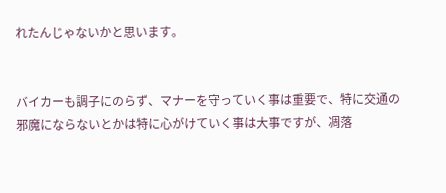れたんじゃないかと思います。


バイカーも調子にのらず、マナーを守っていく事は重要で、特に交通の邪魔にならないとかは特に心がけていく事は大事ですが、凋落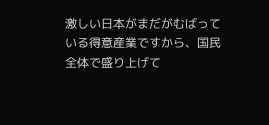激しい日本がまだがむばっている得意産業ですから、国民全体で盛り上げて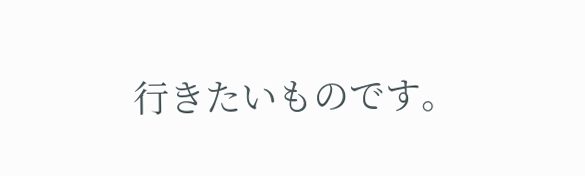行きたいものです。